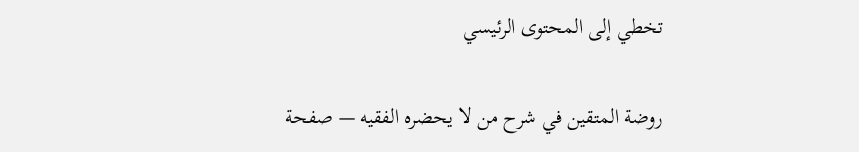تخطي إلى المحتوى الرئيسي

روضة المتقين في شرح من لا يحضره الفقيه — صفحة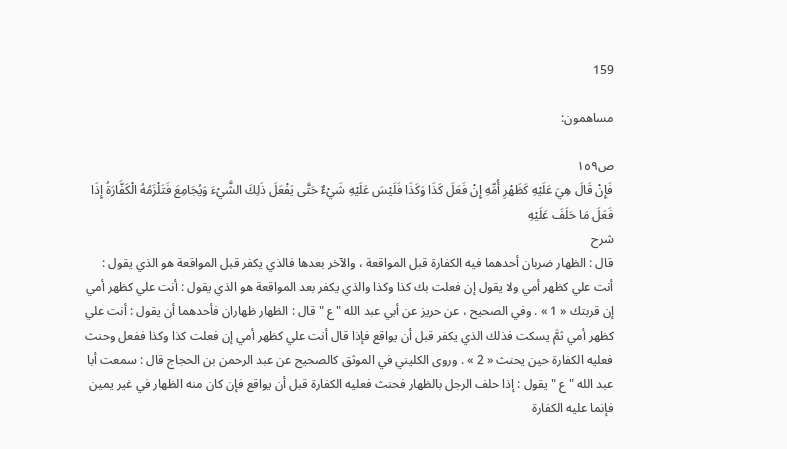159

مساهمون:

ص١٥٩
فَإِنْ قَالَ هِيَ عَلَيْهِ كَظَهْرِ أُمِّهِ إِنْ فَعَلَ كَذَا وَكَذَا فَلَيْسَ عَلَيْهِ شَيْءٌ حَتَّى يَفْعَلَ ذَلِكَ الشَّيْءَ وَيُجَامِعَ فَتَلْزَمُهُ الْكَفَّارَةُ إِذَا فَعَلَ مَا حَلَفَ عَلَيْهِ
شرح
قال : الظهار ضربان أحدهما فيه الكفارة قبل المواقعة ، والآخر بعدها فالذي يكفر قبل المواقعة هو الذي يقول : أنت علي كظهر أمي ولا يقول إن فعلت بك كذا وكذا والذي يكفر بعد المواقعة هو الذي يقول : أنت علي كظهر أمي إن قربتك « 1 » . وفي الصحيح ، عن حريز عن أبي عبد الله " ع " قال : الظهار ظهاران فأحدهما أن يقول : أنت علي كظهر أمي ثمَّ يسكت فذلك الذي يكفر قبل أن يواقع فإذا قال أنت علي كظهر أمي إن فعلت كذا وكذا ففعل وحنث فعليه الكفارة حين يحنث « 2 » . وروى الكليني في الموثق كالصحيح عن عبد الرحمن بن الحجاج قال : سمعت أبا عبد الله " ع " يقول : إذا حلف الرجل بالظهار فحنث فعليه الكفارة قبل أن يواقع فإن كان منه الظهار في غير يمين فإنما عليه الكفارة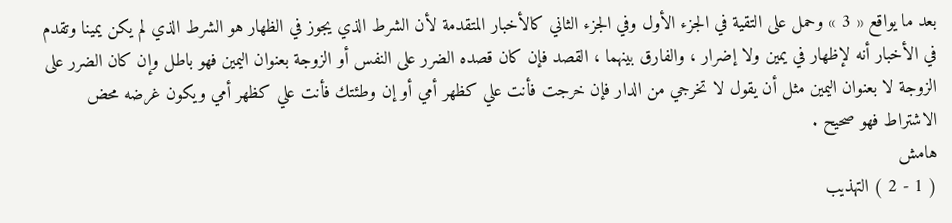بعد ما يواقع « 3 » وحمل على التقية في الجزء الأول وفي الجزء الثاني كالأخبار المتقدمة لأن الشرط الذي يجوز في الظهار هو الشرط الذي لم يكن يمينا وتقدم في الأخبار أنه لإظهار في يمين ولا إضرار ، والفارق بينهما ، القصد فإن كان قصده الضرر على النفس أو الزوجة بعنوان اليمين فهو باطل وإن كان الضرر على الزوجة لا بعنوان اليمين مثل أن يقول لا تخرجي من الدار فإن خرجت فأنت علي كظهر أمي أو إن وطئتك فأنت علي كظهر أمي ويكون غرضه محض الاشتراط فهو صحيح .
هامش
( 1 - 2 ) التهذيب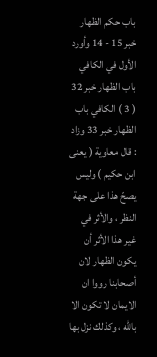باب حكم الظهار خبر 15 - 14 وأورد الأول في الكافي باب الظهار خبر 32 ( 3 ) الكافي باب الظهار خبر 33 وزاد : قال معاوية ( يعنى ابن حكيم ) وليس يصحّ هذا على جهة النظر ، والأثر في غير هذا الأثر أن يكون الظهار لان أصحابنا رووا ان الايمان لا تكون الا باللّه ، وكذلك نزل بها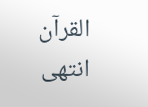القرآن انتهى